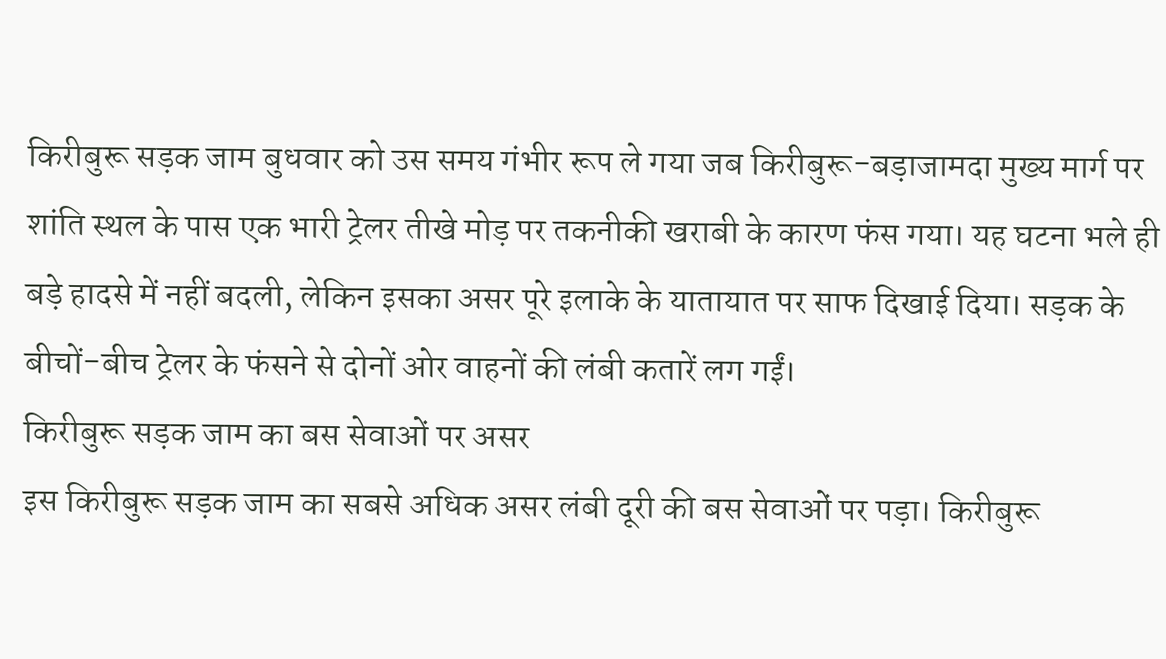किरीबुरू सड़क जाम बुधवार को उस समय गंभीर रूप ले गया जब किरीबुरू-बड़ाजामदा मुख्य मार्ग पर शांति स्थल के पास एक भारी ट्रेलर तीखे मोड़ पर तकनीकी खराबी के कारण फंस गया। यह घटना भले ही बड़े हादसे में नहीं बदली, लेकिन इसका असर पूरे इलाके के यातायात पर साफ दिखाई दिया। सड़क के बीचों-बीच ट्रेलर के फंसने से दोनों ओर वाहनों की लंबी कतारें लग गईं।
किरीबुरू सड़क जाम का बस सेवाओं पर असर
इस किरीबुरू सड़क जाम का सबसे अधिक असर लंबी दूरी की बस सेवाओं पर पड़ा। किरीबुरू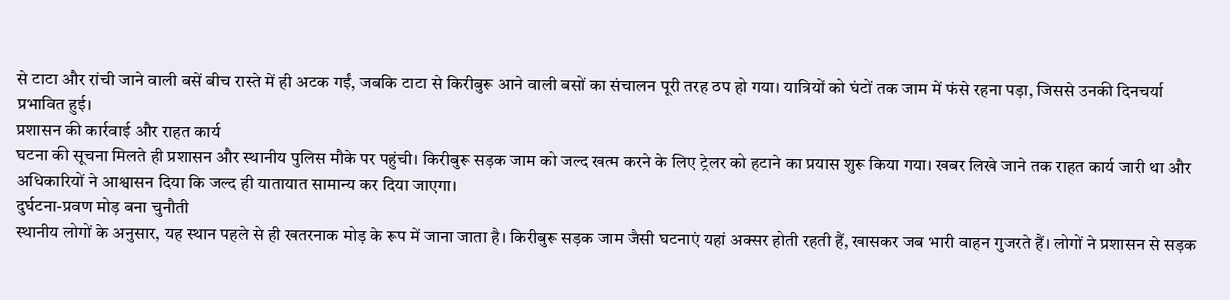से टाटा और रांची जाने वाली बसें बीच रास्ते में ही अटक गईं, जबकि टाटा से किरीबुरू आने वाली बसों का संचालन पूरी तरह ठप हो गया। यात्रियों को घंटों तक जाम में फंसे रहना पड़ा, जिससे उनकी दिनचर्या प्रभावित हुई।
प्रशासन की कार्रवाई और राहत कार्य
घटना की सूचना मिलते ही प्रशासन और स्थानीय पुलिस मौके पर पहुंची। किरीबुरू सड़क जाम को जल्द खत्म करने के लिए ट्रेलर को हटाने का प्रयास शुरू किया गया। खबर लिखे जाने तक राहत कार्य जारी था और अधिकारियों ने आश्वासन दिया कि जल्द ही यातायात सामान्य कर दिया जाएगा।
दुर्घटना-प्रवण मोड़ बना चुनौती
स्थानीय लोगों के अनुसार, यह स्थान पहले से ही खतरनाक मोड़ के रूप में जाना जाता है। किरीबुरू सड़क जाम जैसी घटनाएं यहां अक्सर होती रहती हैं, खासकर जब भारी वाहन गुजरते हैं। लोगों ने प्रशासन से सड़क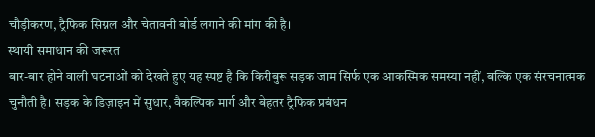चौड़ीकरण, ट्रैफिक सिग्नल और चेतावनी बोर्ड लगाने की मांग की है।
स्थायी समाधान की जरूरत
बार-बार होने वाली घटनाओं को देखते हुए यह स्पष्ट है कि किरीबुरू सड़क जाम सिर्फ एक आकस्मिक समस्या नहीं, बल्कि एक संरचनात्मक चुनौती है। सड़क के डिज़ाइन में सुधार, वैकल्पिक मार्ग और बेहतर ट्रैफिक प्रबंधन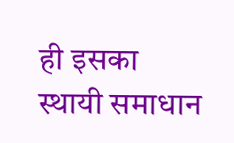ही इसका स्थायी समाधान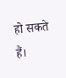हो सकते हैं।